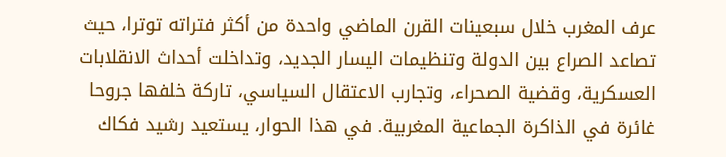عرف المغرب خلال سبعينات القرن الماضي واحدة من أكثر فتراته توترا، حيث تصاعد الصراع بين الدولة وتنظيمات اليسار الجديد، وتداخلت أحداث الانقلابات العسكرية، وقضية الصحراء، وتجارب الاعتقال السياسي، تاركة خلفها جروحا غائرة في الذاكرة الجماعية المغربية. في هذا الحوار، يستعيد رشيد فكاك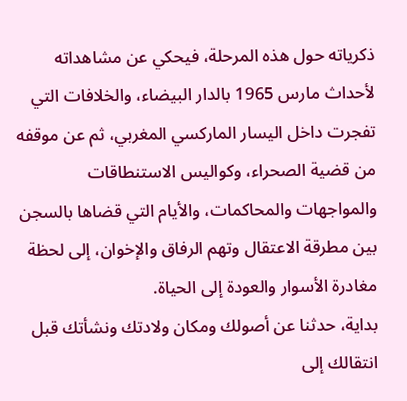ذكرياته حول هذه المرحلة، فيحكي عن مشاهداته لأحداث مارس 1965 بالدار البيضاء، والخلافات التي تفجرت داخل اليسار الماركسي المغربي، ثم عن موقفه من قضية الصحراء، وكواليس الاستنطاقات والمواجهات والمحاكمات، والأيام التي قضاها بالسجن بين مطرقة الاعتقال وتهم الرفاق والإخوان، إلى لحظة مغادرة الأسوار والعودة إلى الحياة.
بداية، حدثنا عن أصولك ومكان ولادتك ونشأتك قبل انتقالك إلى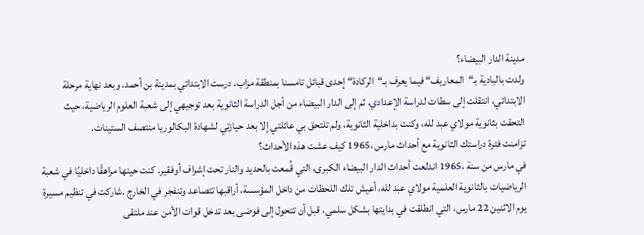مدينة الدار البيضاء؟
ولدت بالبادية بـ“المعاريف“ فيما يعرف بـ“الركادة“ إحدى قبائل تامسنا بمنطقة مزاب. درست الابتدائي بمدينة بن أحمد. وبعد نهاية مرحلة الابتدائي، انتقلت إلى سطات لدراسة الإعدادي، ثم إلى الدار البيضاء من أجل الدراسة الثانوية بعد توجيهي إلى شعبة العلوم الرياضية، حيث التحقت بثانوية مولاي عبد لله، وكنت بداخلية الثانوية، ولم تلتحق بي عائلتي إلا بعد حيازتي لشهادة البكالوريا منتصف الستينات.
تزامنت فترة دراستك الثانوية مع أحداث مارس ،1965 كيف عشت هذه الأحداث؟
في مارس من سنة ،1965 اندلعت أحداث الدار البيضاء الكبرى، التي قُمعت بالحديد والنار تحت إشراف أوفقير. كنت حينها مراهقًا داخليًا في شعبة الرياضيات بالثانوية العلمية مولاي عبد لله، أعيش تلك اللحظات من داخل المؤسسة، أراقبها تتصاعد وتنفجر في الخارج .شاركت في تنظيم مسيرة يوم الاثنين 22 مارس، التي انطلقت في بدايتها بشكل سلمي، قبل أن تتحول إلى فوضى بعد تدخل قوات الأمن عند ملتقى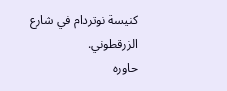كنيسة نوتردام في شارع الزرقطوني.
حاوره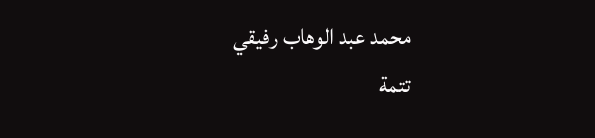محمد عبد الوهاب رفيقي
تتمة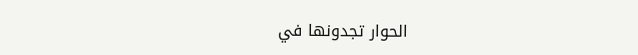الحوار تجدونها في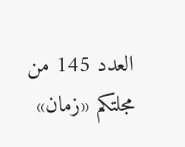العدد 145 من مجلتكم «زمان»